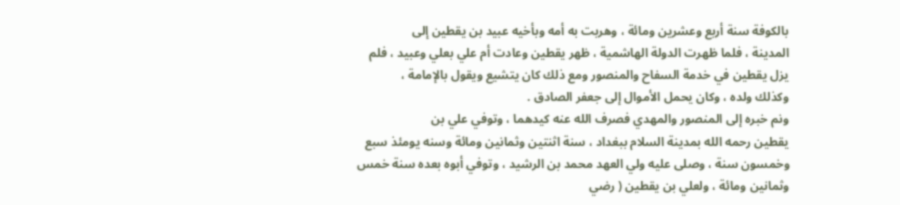بالكوفة سنة أربع وعشرين ومائة ، وهربت به أمه وبأخيه عبيد بن يقطين إلى
المدينة ، فلما ظهرت الدولة الهاشمية ، ظهر يقطين وعادت أم علي بعلي وعبيد ، فلم
يزل يقطين في خدمة السفاح والمنصور ومع ذلك كان يتشيع ويقول بالإمامة ،
وكذلك ولده ، وكان يحمل الأموال إلى جعفر الصادق .
ونم خبره إلى المنصور والمهدي فصرف الله عنه كيدهما ، وتوفي علي بن
يقطين رحمه الله بمدينة السلام ببغداد ، سنة اثنتين وثمانين ومائة وسنه يومئذ سبع
وخمسون سنة ، وصلى عليه ولي العهد محمد بن الرشيد ، وتوفي أبوه بعده سنة خمس
وثمانين ومائة ، ولعلي بن يقطين ( رضي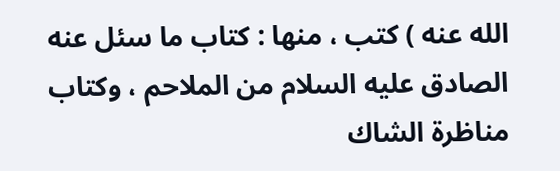الله عنه ) كتب ، منها : كتاب ما سئل عنه
الصادق عليه السلام من الملاحم ، وكتاب مناظرة الشاك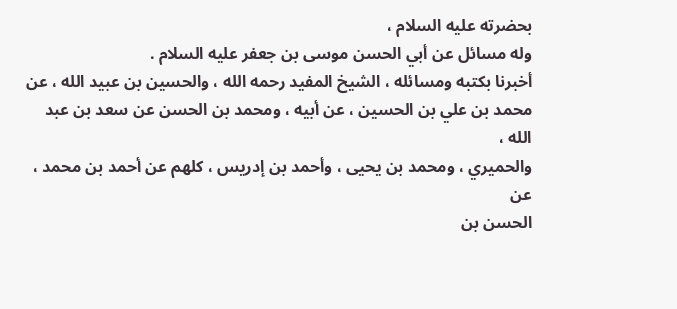بحضرته عليه السلام ،
وله مسائل عن أبي الحسن موسى بن جعفر عليه السلام .
أخبرنا بكتبه ومسائله ، الشيخ المفيد رحمه الله ، والحسين بن عبيد الله ، عن
محمد بن علي بن الحسين ، عن أبيه ، ومحمد بن الحسن عن سعد بن عبد الله ،
والحميري ، ومحمد بن يحيى ، وأحمد بن إدريس ، كلهم عن أحمد بن محمد ، عن
الحسن بن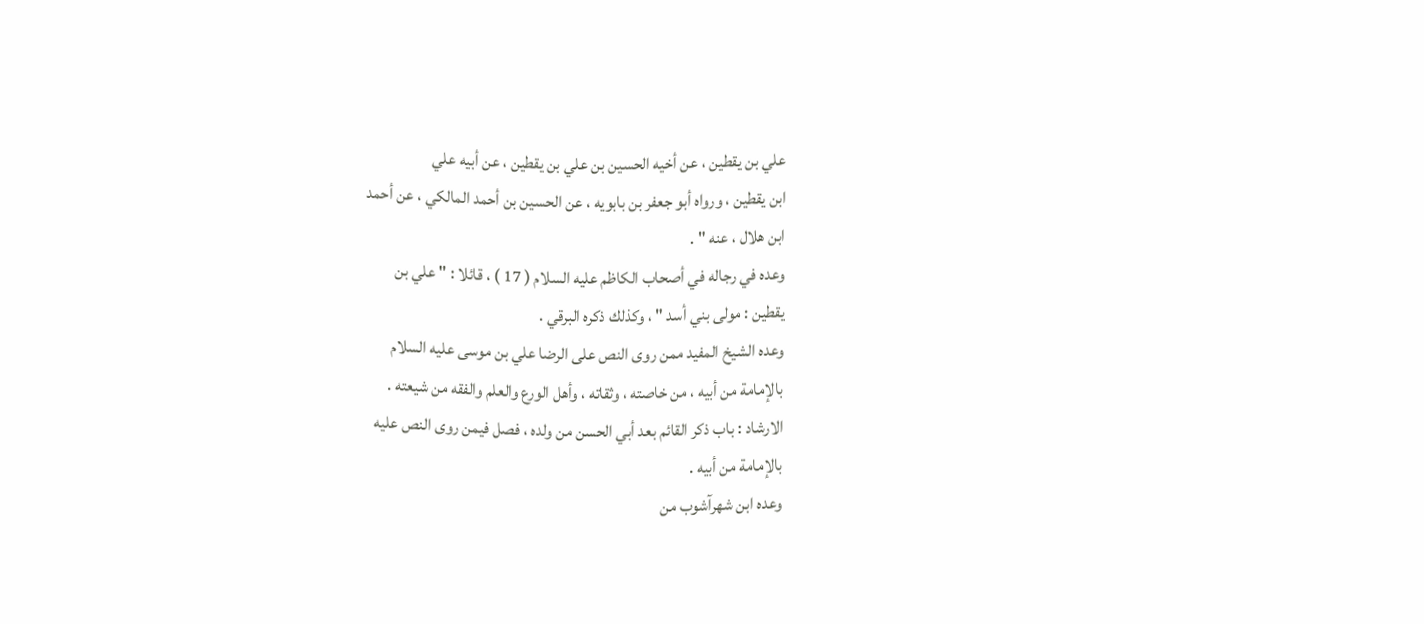علي بن يقطين ، عن أخيه الحسين بن علي بن يقطين ، عن أبيه علي
ابن يقطين ، ورواه أبو جعفر بن بابويه ، عن الحسين بن أحمد المالكي ، عن أحمد
ابن هلال ، عنه " .
وعده في رجاله في أصحاب الكاظم عليه السلام ( 17 ) ، قائلا : " علي بن
يقطين : مولى بني أسد " ، وكذلك ذكره البرقي .
وعده الشيخ المفيد ممن روى النص على الرضا علي بن موسى عليه السلام
بالإمامة من أبيه ، من خاصته ، وثقاته ، وأهل الورع والعلم والفقه من شيعته .
الارشاد : باب ذكر القائم بعد أبي الحسن من ولده ، فصل فيمن روى النص عليه
بالإمامة من أبيه .
وعده ابن شهرآشوب من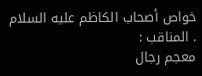خواص أصحاب الكاظم عليه السلام . المناقب :
معجم رجال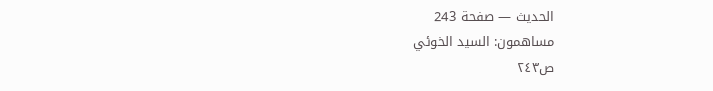الحديث — صفحة 243
مساهمون: السيد الخوئي
ص٢٤٣